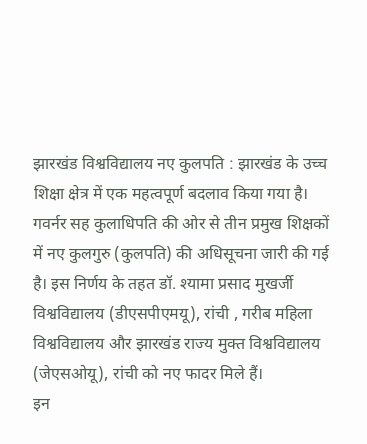झारखंड विश्वविद्यालय नए कुलपति : झारखंड के उच्च शिक्षा क्षेत्र में एक महत्वपूर्ण बदलाव किया गया है। गवर्नर सह कुलाधिपति की ओर से तीन प्रमुख शिक्षकों में नए कुलगुरु (कुलपति) की अधिसूचना जारी की गई है। इस निर्णय के तहत डॉ. श्यामा प्रसाद मुखर्जी विश्वविद्यालय (डीएसपीएमयू), रांची , गरीब महिला विश्वविद्यालय और झारखंड राज्य मुक्त विश्वविद्यालय (जेएसओयू), रांची को नए फादर मिले हैं।
इन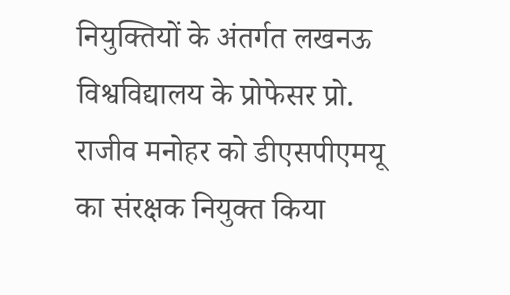नियुक्तियों के अंतर्गत लखनऊ विश्वविद्यालय के प्रोफेसर प्रो. राजीव मनोहर को डीएसपीएमयू का संरक्षक नियुक्त किया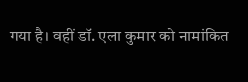गया है। वहीं डॉ. एला कुमार को नामांकित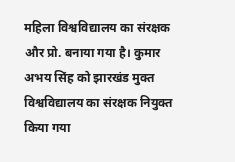महिला विश्वविद्यालय का संरक्षक और प्रो. बनाया गया है। कुमार अभय सिंह को झारखंड मुक्त विश्वविद्यालय का संरक्षक नियुक्त किया गया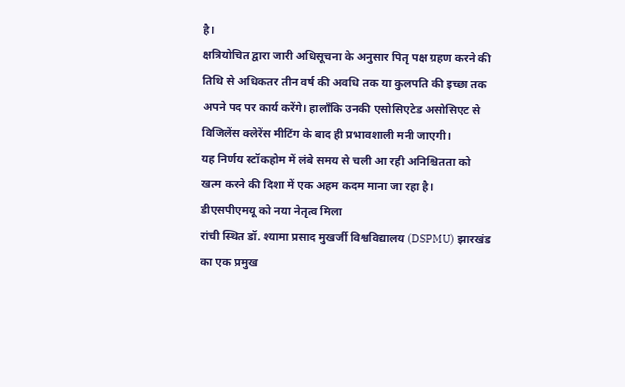है।
क्षत्रियोचित द्वारा जारी अधिसूचना के अनुसार पितृ पक्ष ग्रहण करने की तिथि से अधिकतर तीन वर्ष की अवधि तक या कुलपति की इच्छा तक अपने पद पर कार्य करेंगे। हालाँकि उनकी एसोसिएटेड असोसिएट से विजिलेंस क्लेरेंस मीटिंग के बाद ही प्रभावशाली मनी जाएगी।
यह निर्णय स्टॉकहोम में लंबे समय से चली आ रही अनिश्चितता को खत्म करने की दिशा में एक अहम कदम माना जा रहा है।
डीएसपीएमयू को नया नेतृत्व मिला
रांची स्थित डॉ. श्यामा प्रसाद मुखर्जी विश्वविद्यालय (DSPMU) झारखंड का एक प्रमुख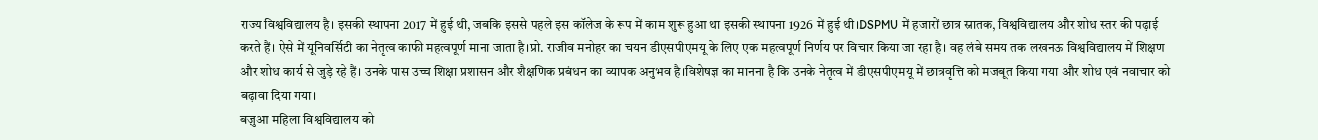राज्य विश्वविद्यालय है। इसकी स्थापना 2017 में हुई थी, जबकि इससे पहले इस कॉलेज के रूप में काम शुरू हुआ था इसकी स्थापना 1926 में हुई थी।DSPMU में हजारों छात्र स्नातक, विश्वविद्यालय और शोध स्तर की पढ़ाई करते हैं। ऐसे में यूनिवर्सिटी का नेतृत्व काफी महत्वपूर्ण माना जाता है।प्रो. राजीव मनोहर का चयन डीएसपीएमयू के लिए एक महत्वपूर्ण निर्णय पर विचार किया जा रहा है। वह लंबे समय तक लखनऊ विश्वविद्यालय में शिक्षण और शोध कार्य से जुड़े रहे हैं। उनके पास उच्च शिक्षा प्रशासन और शैक्षणिक प्रबंधन का व्यापक अनुभव है।विशेषज्ञ का मानना है कि उनके नेतृत्व में डीएसपीएमयू में छात्रवृत्ति को मजबूत किया गया और शोध एवं नवाचार को बढ़ावा दिया गया।
बज़ुआ महिला विश्वविद्यालय को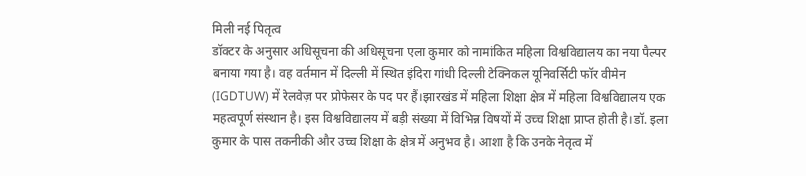मिली नई पितृत्व
डॉक्टर के अनुसार अधिसूचना की अधिसूचना एला कुमार को नामांकित महिला विश्वविद्यालय का नया पैल्पर बनाया गया है। वह वर्तमान में दिल्ली में स्थित इंदिरा गांधी दिल्ली टेक्निकल यूनिवर्सिटी फॉर वीमेन (IGDTUW) में रेलवेज़ पर प्रोफेसर के पद पर हैं।झारखंड में महिला शिक्षा क्षेत्र में महिला विश्वविद्यालय एक महत्वपूर्ण संस्थान है। इस विश्वविद्यालय में बड़ी संख्या में विभिन्न विषयों में उच्च शिक्षा प्राप्त होती है।डॉ. इला कुमार के पास तकनीकी और उच्च शिक्षा के क्षेत्र में अनुभव है। आशा है कि उनके नेतृत्व में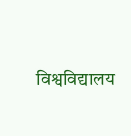विश्वविद्यालय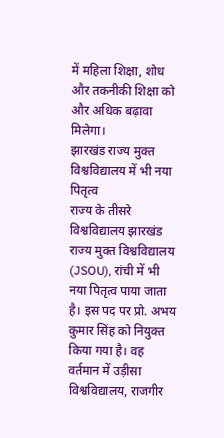में महिला शिक्षा, शोध और तकनीकी शिक्षा को और अधिक बढ़ावा मिलेगा।
झारखंड राज्य मुक्त विश्वविद्यालय में भी नया पितृत्व
राज्य के तीसरे विश्वविद्यालय झारखंड राज्य मुक्त विश्वविद्यालय (JSOU), रांची में भी नया पितृत्व पाया जाता है। इस पद पर प्रो. अभय कुमार सिंह को नियुक्त किया गया है। वह वर्तमान में उड़ीसा विश्वविद्यालय, राजगीर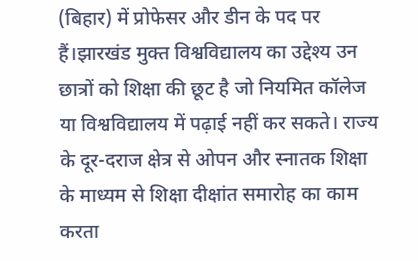(बिहार) में प्रोफेसर और डीन के पद पर हैं।झारखंड मुक्त विश्वविद्यालय का उद्देश्य उन छात्रों को शिक्षा की छूट है जो नियमित कॉलेज या विश्वविद्यालय में पढ़ाई नहीं कर सकते। राज्य के दूर-दराज क्षेत्र से ओपन और स्नातक शिक्षा के माध्यम से शिक्षा दीक्षांत समारोह का काम करता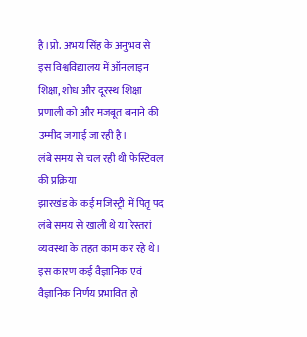है।प्रो. अभय सिंह के अनुभव से इस विश्वविद्यालय में ऑनलाइन शिक्षा, शोध और दूरस्थ शिक्षा प्रणाली को और मजबूत बनाने की उम्मीद जगाई जा रही है।
लंबे समय से चल रही थी फेस्टिवल की प्रक्रिया
झारखंड के कई मजिस्ट्री में पितृ पद लंबे समय से खाली थे या रेस्तरां व्यवस्था के तहत काम कर रहे थे। इस कारण कई वैज्ञानिक एवं वैज्ञानिक निर्णय प्रभावित हो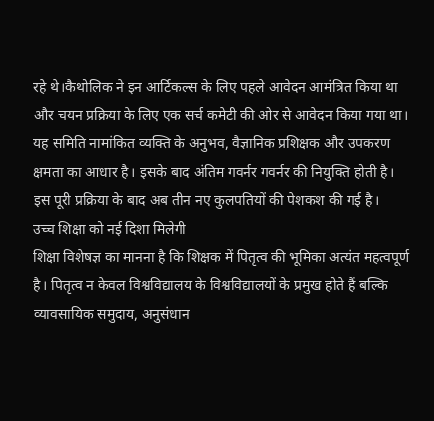रहे थे।कैथोलिक ने इन आर्टिकल्स के लिए पहले आवेदन आमंत्रित किया था और चयन प्रक्रिया के लिए एक सर्च कमेटी की ओर से आवेदन किया गया था। यह समिति नामांकित व्यक्ति के अनुभव, वैज्ञानिक प्रशिक्षक और उपकरण क्षमता का आधार है। इसके बाद अंतिम गवर्नर गवर्नर की नियुक्ति होती है।
इस पूरी प्रक्रिया के बाद अब तीन नए कुलपतियों की पेशकश की गई है।
उच्च शिक्षा को नई दिशा मिलेगी
शिक्षा विशेषज्ञ का मानना है कि शिक्षक में पितृत्व की भूमिका अत्यंत महत्वपूर्ण है। पितृत्व न केवल विश्वविद्यालय के विश्वविद्यालयों के प्रमुख होते हैं बल्कि व्यावसायिक समुदाय, अनुसंधान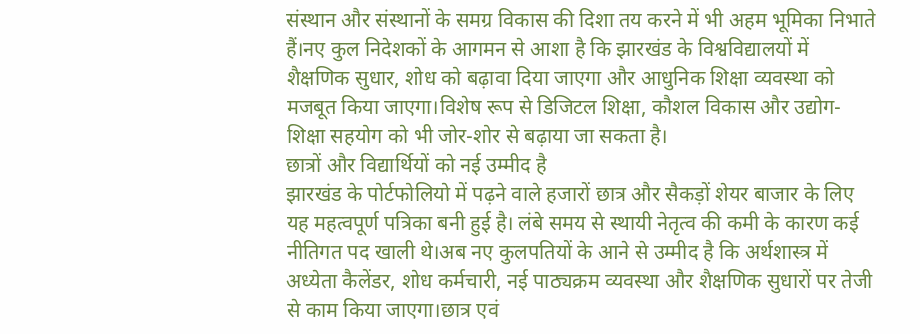संस्थान और संस्थानों के समग्र विकास की दिशा तय करने में भी अहम भूमिका निभाते हैं।नए कुल निदेशकों के आगमन से आशा है कि झारखंड के विश्वविद्यालयों में शैक्षणिक सुधार, शोध को बढ़ावा दिया जाएगा और आधुनिक शिक्षा व्यवस्था को मजबूत किया जाएगा।विशेष रूप से डिजिटल शिक्षा, कौशल विकास और उद्योग-शिक्षा सहयोग को भी जोर-शोर से बढ़ाया जा सकता है।
छात्रों और विद्यार्थियों को नई उम्मीद है
झारखंड के पोर्टफोलियो में पढ़ने वाले हजारों छात्र और सैकड़ों शेयर बाजार के लिए यह महत्वपूर्ण पत्रिका बनी हुई है। लंबे समय से स्थायी नेतृत्व की कमी के कारण कई नीतिगत पद खाली थे।अब नए कुलपतियों के आने से उम्मीद है कि अर्थशास्त्र में अध्येता कैलेंडर, शोध कर्मचारी, नई पाठ्यक्रम व्यवस्था और शैक्षणिक सुधारों पर तेजी से काम किया जाएगा।छात्र एवं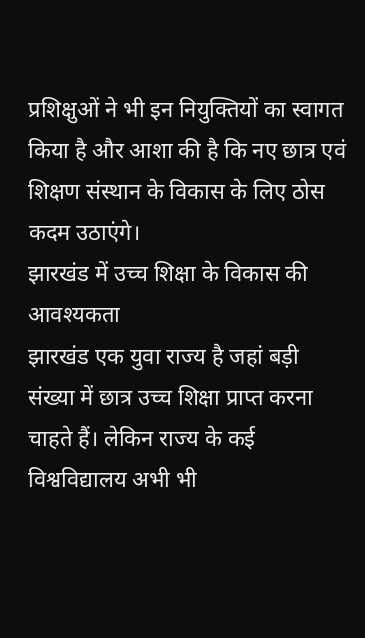प्रशिक्षुओं ने भी इन नियुक्तियों का स्वागत किया है और आशा की है कि नए छात्र एवं शिक्षण संस्थान के विकास के लिए ठोस कदम उठाएंगे।
झारखंड में उच्च शिक्षा के विकास की आवश्यकता
झारखंड एक युवा राज्य है जहां बड़ी संख्या में छात्र उच्च शिक्षा प्राप्त करना चाहते हैं। लेकिन राज्य के कई विश्वविद्यालय अभी भी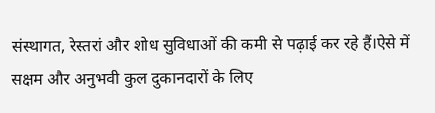संस्थागत, रेस्तरां और शोध सुविधाओं की कमी से पढ़ाई कर रहे हैं।ऐसे में सक्षम और अनुभवी कुल दुकानदारों के लिए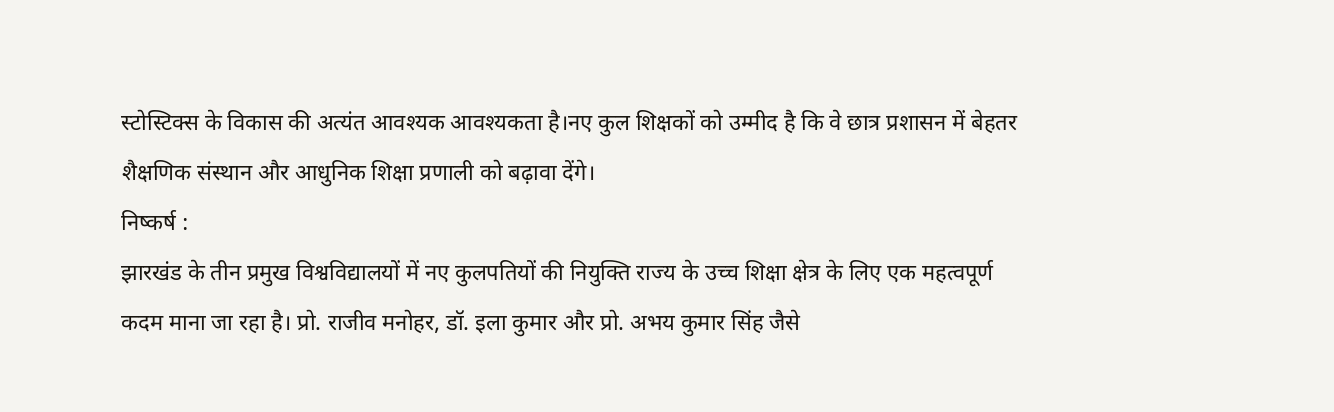स्टोस्टिक्स के विकास की अत्यंत आवश्यक आवश्यकता है।नए कुल शिक्षकों को उम्मीद है कि वे छात्र प्रशासन में बेहतर शैक्षणिक संस्थान और आधुनिक शिक्षा प्रणाली को बढ़ावा देंगे।
निष्कर्ष :
झारखंड के तीन प्रमुख विश्वविद्यालयों में नए कुलपतियों की नियुक्ति राज्य के उच्च शिक्षा क्षेत्र के लिए एक महत्वपूर्ण कदम माना जा रहा है। प्रो. राजीव मनोहर, डॉ. इला कुमार और प्रो. अभय कुमार सिंह जैसे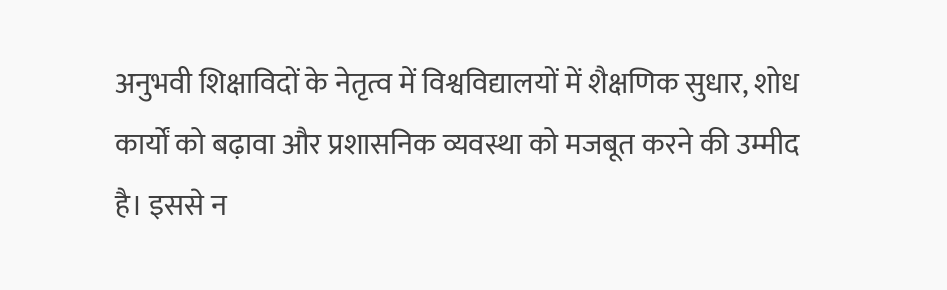अनुभवी शिक्षाविदों के नेतृत्व में विश्वविद्यालयों में शैक्षणिक सुधार, शोध कार्यों को बढ़ावा और प्रशासनिक व्यवस्था को मजबूत करने की उम्मीद है। इससे न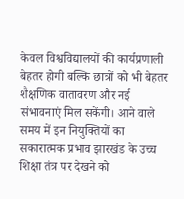केवल विश्वविद्यालयों की कार्यप्रणाली बेहतर होगी बल्कि छात्रों को भी बेहतर शैक्षणिक वातावरण और नई संभावनाएं मिल सकेंगी। आने वाले समय में इन नियुक्तियों का सकारात्मक प्रभाव झारखंड के उच्च शिक्षा तंत्र पर देखने को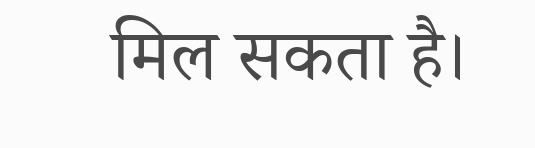मिल सकता है।